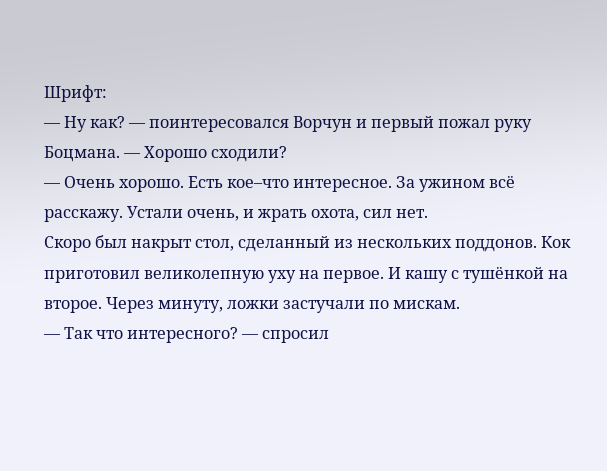Шрифт:
— Ну как? — поинтересовался Ворчун и первый пожал руку Боцмана. — Хорошо сходили?
— Очень хорошо. Есть кое–что интересное. За ужином всё расскажу. Устали очень, и жрать охота, сил нет.
Скоро был накрыт стол, сделанный из нескольких поддонов. Кок приготовил великолепную уху на первое. И кашу с тушёнкой на второе. Через минуту, ложки застучали по мискам.
— Так что интересного? — спросил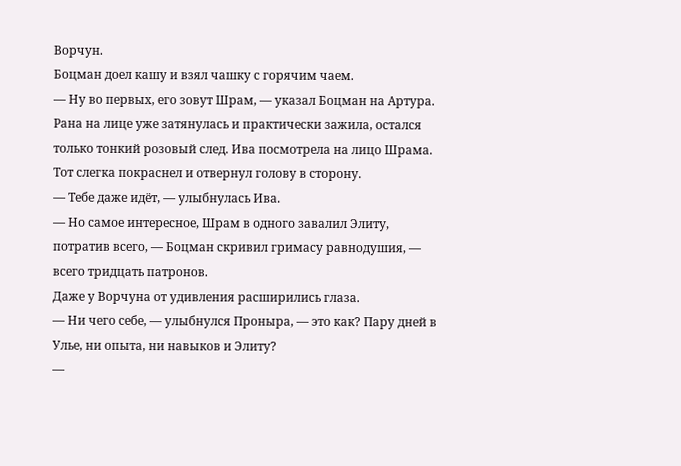Ворчун.
Боцман доел кашу и взял чашку с горячим чаем.
— Ну во первых, его зовут Шрам, — указал Боцман на Артура.
Рана на лице уже затянулась и практически зажила, остался только тонкий розовый след. Ива посмотрела на лицо Шрама. Тот слегка покраснел и отвернул голову в сторону.
— Тебе даже идёт, — улыбнулась Ива.
— Но самое интересное, Шрам в одного завалил Элиту, потратив всего, — Боцман скривил гримасу равнодушия, — всего тридцать патронов.
Даже у Ворчуна от удивления расширились глаза.
— Ни чего себе, — улыбнулся Проныра, — это как? Пару дней в Улье, ни опыта, ни навыков и Элиту?
—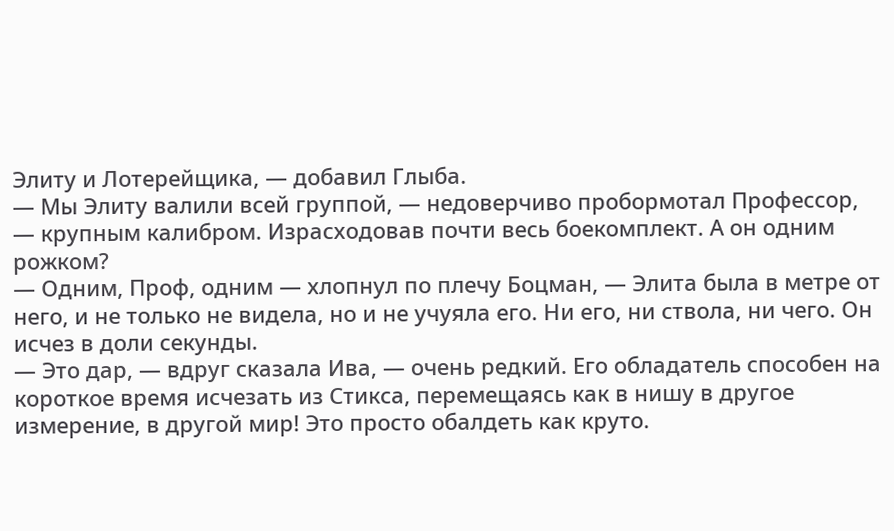Элиту и Лотерейщика, — добавил Глыба.
— Мы Элиту валили всей группой, — недоверчиво пробормотал Профессор, — крупным калибром. Израсходовав почти весь боекомплект. А он одним рожком?
— Одним, Проф, одним — хлопнул по плечу Боцман, — Элита была в метре от него, и не только не видела, но и не учуяла его. Ни его, ни ствола, ни чего. Он исчез в доли секунды.
— Это дар, — вдруг сказала Ива, — очень редкий. Его обладатель способен на короткое время исчезать из Стикса, перемещаясь как в нишу в другое измерение, в другой мир! Это просто обалдеть как круто.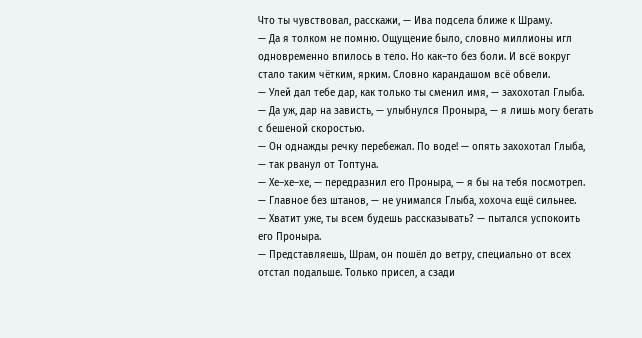Что ты чувствовал, расскажи, — Ива подсела ближе к Шраму.
— Да я толком не помню. Ощущение было, словно миллионы игл одновременно впилось в тело. Но как–то без боли. И всё вокруг стало таким чётким, ярким. Словно карандашом всё обвели.
— Улей дал тебе дар, как только ты сменил имя, — захохотал Глыба.
— Да уж, дар на зависть, — улыбнулся Проныра, — я лишь могу бегать с бешеной скоростью.
— Он однажды речку перебежал. По воде! — опять захохотал Глыба, — так рванул от Топтуна.
— Хе–хе–хе, — передразнил его Проныра, — я бы на тебя посмотрел.
— Главное без штанов, — не унимался Глыба, хохоча ещё сильнее.
— Хватит уже, ты всем будешь рассказывать? — пытался успокоить его Проныра.
— Представляешь, Шрам, он пошёл до ветру, специально от всех отстал подальше. Только присел, а сзади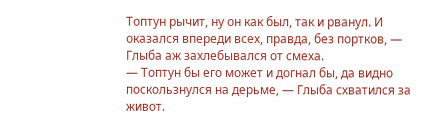Топтун рычит, ну он как был, так и рванул. И оказался впереди всех, правда, без портков, — Глыба аж захлебывался от смеха.
— Топтун бы его может и догнал бы, да видно поскользнулся на дерьме, — Глыба схватился за живот.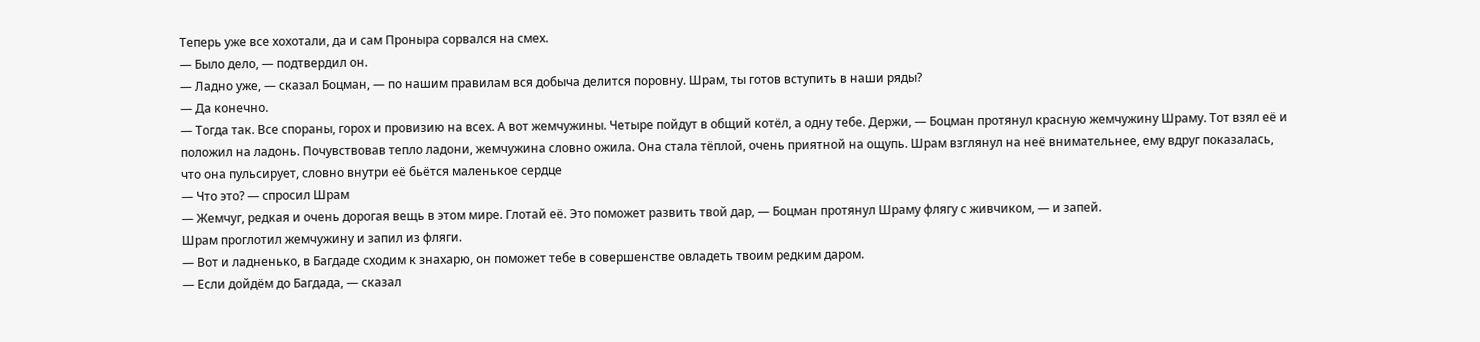Теперь уже все хохотали, да и сам Проныра сорвался на смех.
— Было дело, — подтвердил он.
— Ладно уже, — сказал Боцман, — по нашим правилам вся добыча делится поровну. Шрам, ты готов вступить в наши ряды?
— Да конечно.
— Тогда так. Все спораны, горох и провизию на всех. А вот жемчужины. Четыре пойдут в общий котёл, а одну тебе. Держи, — Боцман протянул красную жемчужину Шраму. Тот взял её и положил на ладонь. Почувствовав тепло ладони, жемчужина словно ожила. Она стала тёплой, очень приятной на ощупь. Шрам взглянул на неё внимательнее, ему вдруг показалась, что она пульсирует, словно внутри её бьётся маленькое сердце
— Что это? — спросил Шрам
— Жемчуг, редкая и очень дорогая вещь в этом мире. Глотай её. Это поможет развить твой дар, — Боцман протянул Шраму флягу с живчиком, — и запей.
Шрам проглотил жемчужину и запил из фляги.
— Вот и ладненько, в Багдаде сходим к знахарю, он поможет тебе в совершенстве овладеть твоим редким даром.
— Если дойдём до Багдада, — сказал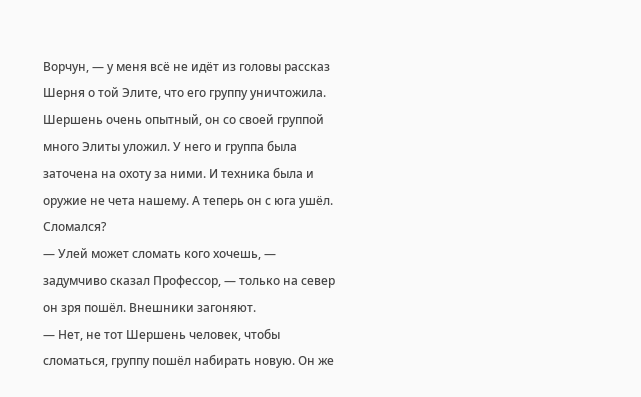Ворчун, — у меня всё не идёт из головы рассказ Шерня о той Элите, что его группу уничтожила. Шершень очень опытный, он со своей группой много Элиты уложил. У него и группа была заточена на охоту за ними. И техника была и оружие не чета нашему. А теперь он с юга ушёл. Сломался?
— Улей может сломать кого хочешь, — задумчиво сказал Профессор, — только на север он зря пошёл. Внешники загоняют.
— Нет, не тот Шершень человек, чтобы сломаться, группу пошёл набирать новую. Он же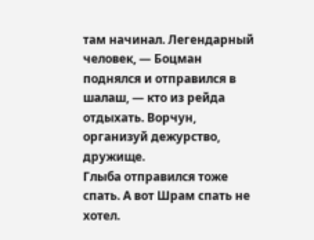там начинал. Легендарный человек, — Боцман поднялся и отправился в шалаш, — кто из рейда отдыхать. Ворчун, организуй дежурство, дружище.
Глыба отправился тоже спать. А вот Шрам спать не хотел.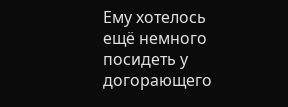Ему хотелось ещё немного посидеть у догорающего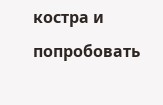костра и попробовать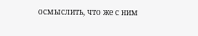осмыслить, что же с ним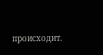происходит.